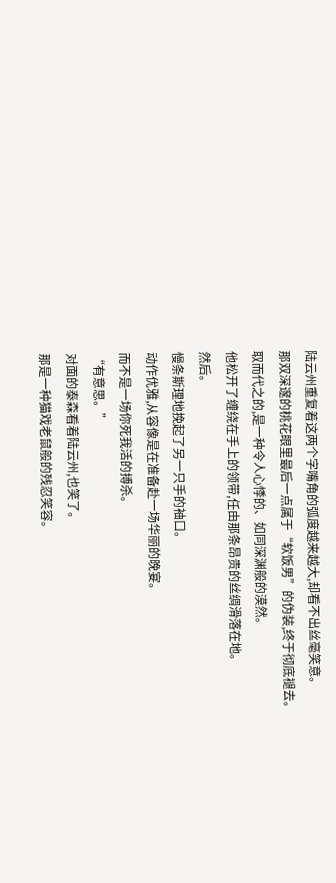陆云州重复着这两个字嘴角的弧度越来越大,却看不出丝毫笑意。
那双深邃的桃花眼里最后一点属于“软饭男”的伪装,终于彻底褪去。
取而代之的,是一种令人心悸的、如同深渊般的漠然。
他松开了缠绕在手上的领带,任由那条昂贵的丝绸滑落在地。
然后。
慢条斯理地挽起了另一只手的袖口。
动作优雅,从容像是在准备赴一场华丽的晚宴。
而不是一场你死我活的搏杀。
“有意思。”
对面的泰森看着陆云州,也笑了。
那是一种猫戏老鼠般的残忍笑容。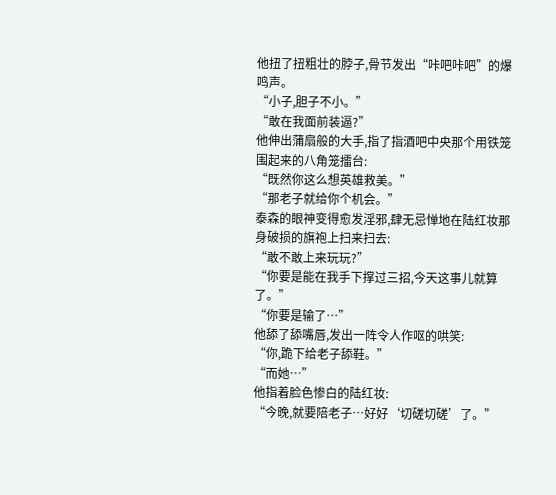他扭了扭粗壮的脖子,骨节发出“咔吧咔吧”的爆鸣声。
“小子,胆子不小。”
“敢在我面前装逼?”
他伸出蒲扇般的大手,指了指酒吧中央那个用铁笼围起来的八角笼擂台:
“既然你这么想英雄救美。”
“那老子就给你个机会。”
泰森的眼神变得愈发淫邪,肆无忌惮地在陆红妆那身破损的旗袍上扫来扫去:
“敢不敢上来玩玩?”
“你要是能在我手下撑过三招,今天这事儿就算了。”
“你要是输了…”
他舔了舔嘴唇,发出一阵令人作呕的哄笑:
“你,跪下给老子舔鞋。”
“而她…”
他指着脸色惨白的陆红妆:
“今晚,就要陪老子…好好‘切磋切磋’了。”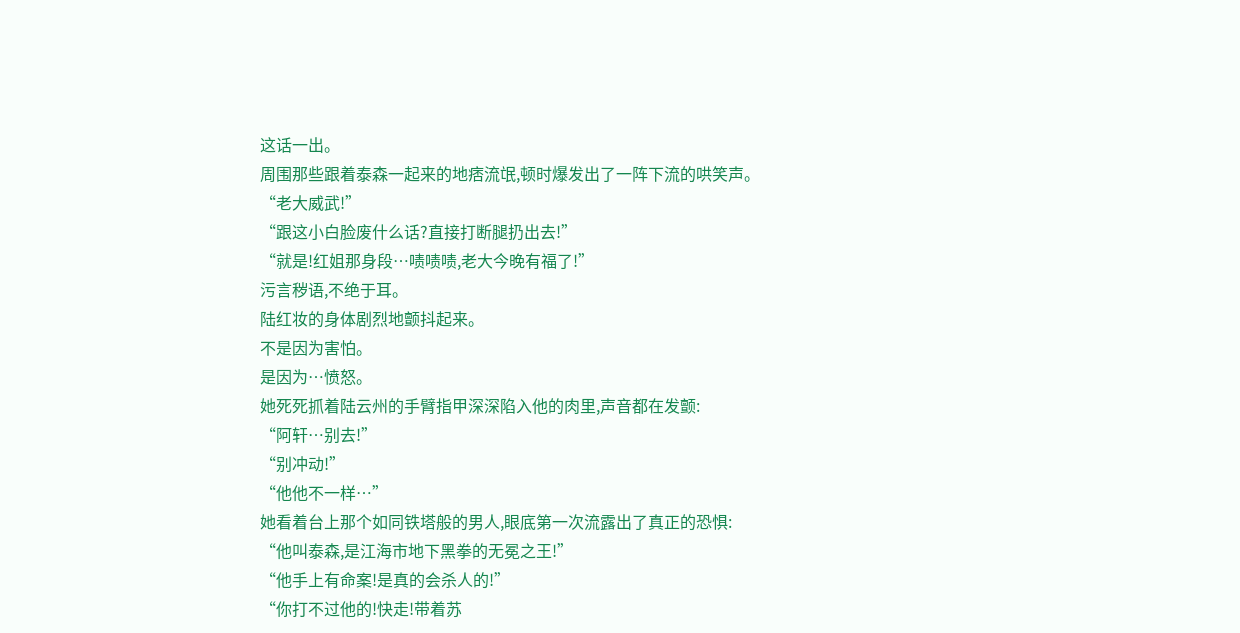这话一出。
周围那些跟着泰森一起来的地痞流氓,顿时爆发出了一阵下流的哄笑声。
“老大威武!”
“跟这小白脸废什么话?直接打断腿扔出去!”
“就是!红姐那身段…啧啧啧,老大今晚有福了!”
污言秽语,不绝于耳。
陆红妆的身体剧烈地颤抖起来。
不是因为害怕。
是因为…愤怒。
她死死抓着陆云州的手臂指甲深深陷入他的肉里,声音都在发颤:
“阿轩…别去!”
“别冲动!”
“他他不一样…”
她看着台上那个如同铁塔般的男人,眼底第一次流露出了真正的恐惧:
“他叫泰森,是江海市地下黑拳的无冕之王!”
“他手上有命案!是真的会杀人的!”
“你打不过他的!快走!带着苏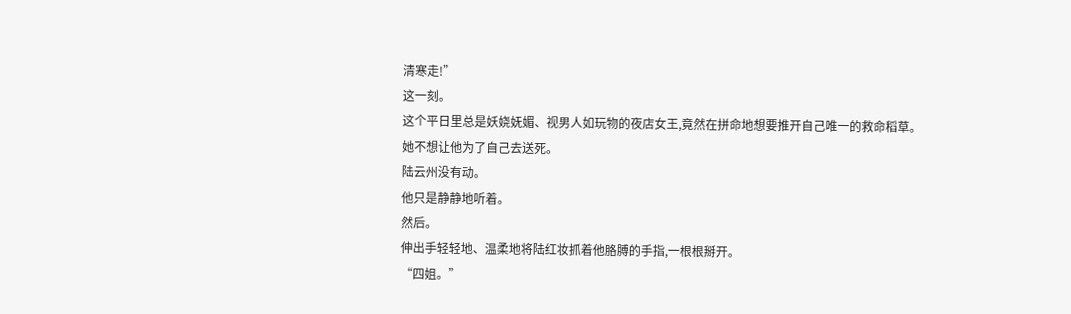清寒走!”
这一刻。
这个平日里总是妖娆妩媚、视男人如玩物的夜店女王,竟然在拼命地想要推开自己唯一的救命稻草。
她不想让他为了自己去送死。
陆云州没有动。
他只是静静地听着。
然后。
伸出手轻轻地、温柔地将陆红妆抓着他胳膊的手指,一根根掰开。
“四姐。”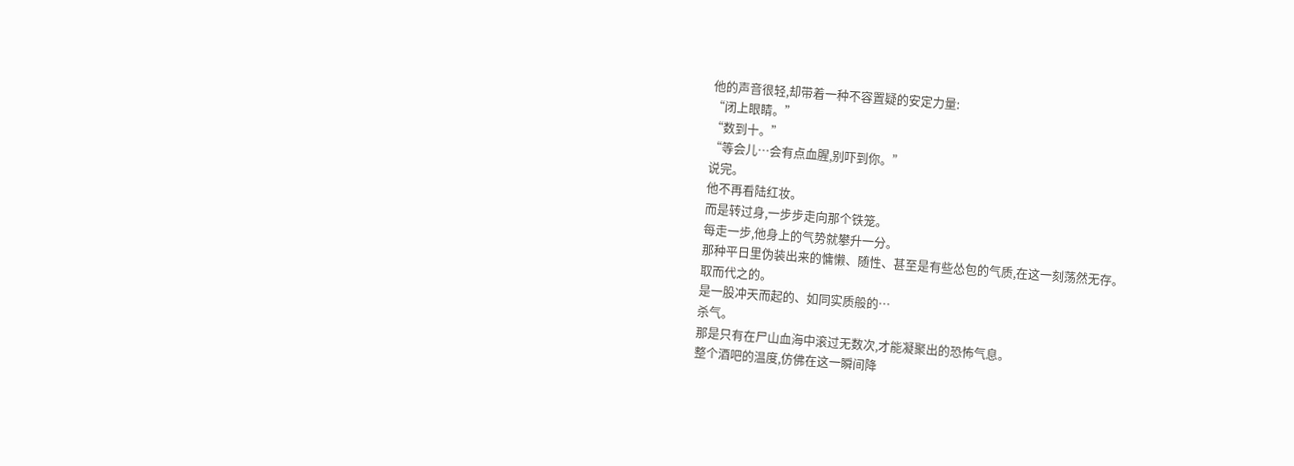他的声音很轻,却带着一种不容置疑的安定力量:
“闭上眼睛。”
“数到十。”
“等会儿…会有点血腥,别吓到你。”
说完。
他不再看陆红妆。
而是转过身,一步步走向那个铁笼。
每走一步,他身上的气势就攀升一分。
那种平日里伪装出来的慵懒、随性、甚至是有些怂包的气质,在这一刻荡然无存。
取而代之的。
是一股冲天而起的、如同实质般的…
杀气。
那是只有在尸山血海中滚过无数次,才能凝聚出的恐怖气息。
整个酒吧的温度,仿佛在这一瞬间降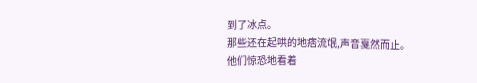到了冰点。
那些还在起哄的地痞流氓,声音戛然而止。
他们惊恐地看着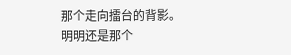那个走向擂台的背影。
明明还是那个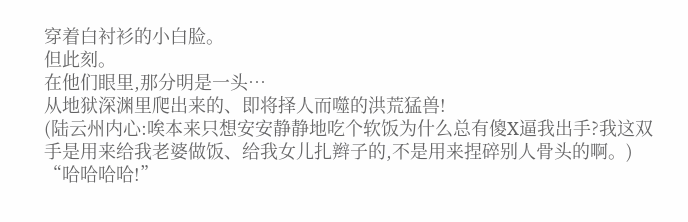穿着白衬衫的小白脸。
但此刻。
在他们眼里,那分明是一头…
从地狱深渊里爬出来的、即将择人而噬的洪荒猛兽!
(陆云州内心:唉本来只想安安静静地吃个软饭为什么总有傻X逼我出手?我这双手是用来给我老婆做饭、给我女儿扎辫子的,不是用来捏碎别人骨头的啊。)
“哈哈哈哈!”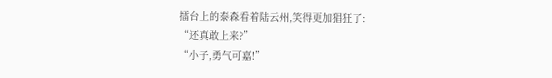擂台上的泰森看着陆云州,笑得更加猖狂了:
“还真敢上来?”
“小子,勇气可嘉!”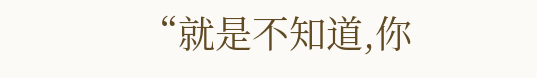“就是不知道,你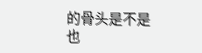的骨头是不是也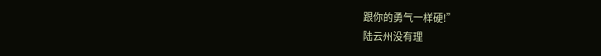跟你的勇气一样硬!”
陆云州没有理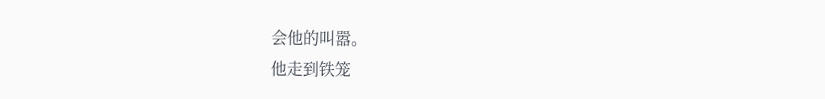会他的叫嚣。
他走到铁笼